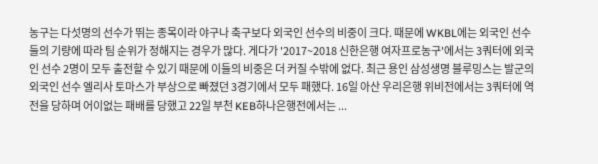농구는 다섯명의 선수가 뛰는 종목이라 야구나 축구보다 외국인 선수의 비중이 크다. 때문에 WKBL에는 외국인 선수들의 기량에 따라 팀 순위가 정해지는 경우가 많다. 게다가 '2017~2018 신한은행 여자프로농구'에서는 3쿼터에 외국인 선수 2명이 모두 출전할 수 있기 때문에 이들의 비중은 더 커질 수밖에 없다. 최근 용인 삼성생명 블루밍스는 발군의 외국인 선수 엘리사 토마스가 부상으로 빠졌던 3경기에서 모두 패했다. 16일 아산 우리은행 위비전에서는 3쿼터에 역전을 당하며 어이없는 패배를 당했고 22일 부천 KEB하나은행전에서는 ...